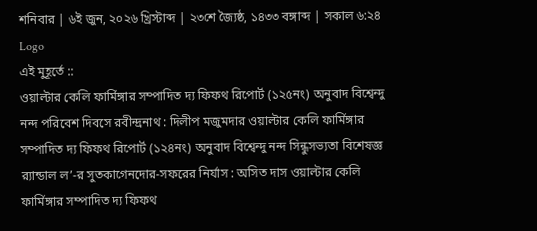শনিবার | ৬ই জুন, ২০২৬ খ্রিস্টাব্দ | ২৩শে জ্যৈষ্ঠ, ১৪৩৩ বঙ্গাব্দ | সকাল ৬:২৪
Logo
এই মুহূর্তে ::
ওয়াল্টার কেলি ফার্মিঙ্গার সম্পাদিত দ্য ফিফথ রিপোর্ট (১২৫নং) অনুবাদ বিশ্বেন্দু নন্দ পরিবেশ দিবসে রবীন্দ্রনাথ : দিলীপ মজুমদার ওয়াল্টার কেলি ফার্মিঙ্গার সম্পাদিত দ্য ফিফথ রিপোর্ট (১২৪নং) অনুবাদ বিশ্বেন্দু নন্দ সিন্ধুসভ্যতা বিশেষজ্ঞ র‍্যান্ডাল ল’-র সুতকাগেনদোর-সফরের নির্যাস : অসিত দাস ওয়াল্টার কেলি ফার্মিঙ্গার সম্পাদিত দ্য ফিফথ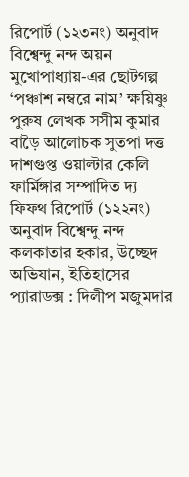রিপোর্ট (১২৩নং) অনুবাদ বিশ্বেন্দু নন্দ অয়ন মুখোপাধ্যায়-এর ছোটগল্প ‘পঞ্চাশ নম্বরে নাম’ ক্ষয়িষ্ণু পুরুষ লেখক সসীম কুমার বাড়ৈ আলোচক সুতপা দত্ত দাশগুপ্ত ওয়াল্টার কেলি ফার্মিঙ্গার সম্পাদিত দ্য ফিফথ রিপোর্ট (১২২নং) অনুবাদ বিশ্বেন্দু নন্দ কলকাতার হকার, উচ্ছেদ অভিযান, ইতিহাসের প্যারাডক্স : দিলীপ মজুমদার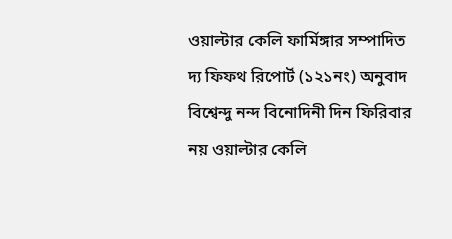ওয়াল্টার কেলি ফার্মিঙ্গার সম্পাদিত দ্য ফিফথ রিপোর্ট (১২১নং) অনুবাদ বিশ্বেন্দু নন্দ বিনোদিনী দিন ফিরিবার নয় ওয়াল্টার কেলি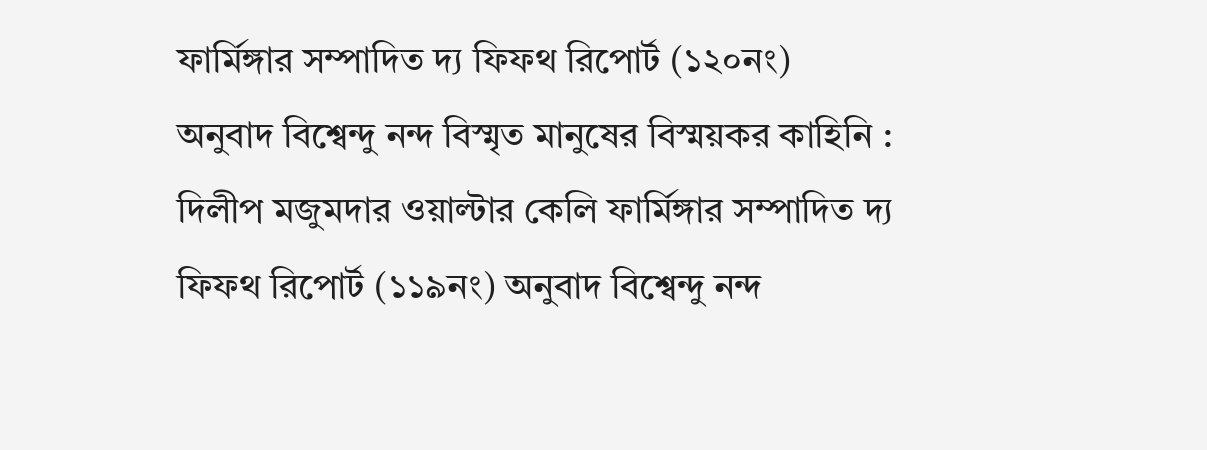ফার্মিঙ্গার সম্পাদিত দ্য ফিফথ রিপোর্ট (১২০নং) অনুবাদ বিশ্বেন্দু নন্দ বিস্মৃত মানুষের বিস্ময়কর কাহিনি : দিলীপ মজুমদার ওয়াল্টার কেলি ফার্মিঙ্গার সম্পাদিত দ্য ফিফথ রিপোর্ট (১১৯নং) অনুবাদ বিশ্বেন্দু নন্দ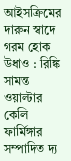আইসক্রিমের দারুন স্বাদে গরম হোক উধাও : রিঙ্কি সামন্ত ওয়াল্টার কেলি ফার্মিঙ্গার সম্পাদিত দ্য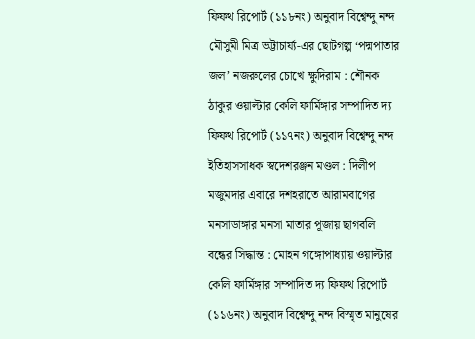ফিফথ রিপোর্ট (১১৮নং) অনুবাদ বিশ্বেন্দু নন্দ মৌসুমী মিত্র ভট্টাচার্য্য-এর ছোটগল্প ‘পদ্মপাতার জল’ নজরুলের চোখে ক্ষুদিরাম : শৌনক ঠাকুর ওয়াল্টার কেলি ফার্মিঙ্গার সম্পাদিত দ্য ফিফথ রিপোর্ট (১১৭নং) অনুবাদ বিশ্বেন্দু নন্দ ইতিহাসসাধক স্বদেশরঞ্জন মণ্ডল : দিলীপ মজুমদার এবারে দশহরাতে আরামবাগের মনসাডাঙ্গার মনসা মাতার পূজায় ছাগবলি বন্ধের সিদ্ধান্ত : মোহন গঙ্গোপাধ্যায় ওয়াল্টার কেলি ফার্মিঙ্গার সম্পাদিত দ্য ফিফথ রিপোর্ট (১১৬নং) অনুবাদ বিশ্বেন্দু নন্দ বিস্মৃত মানুষের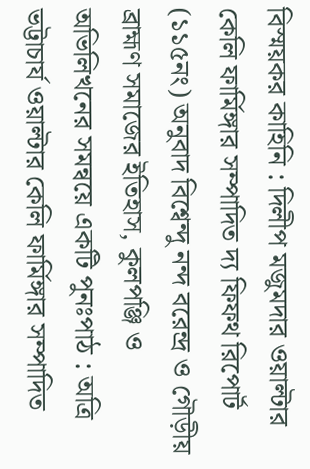বিস্ময়কর কাহিনি : দিলীপ মজুমদার ওয়াল্টার কেলি ফার্মিঙ্গার সম্পাদিত দ্য ফিফথ রিপোর্ট (১১৫নং) অনুবাদ বিশ্বেন্দু নন্দ বরেন্দ্র ও গৌড়ীয় ব্রাহ্মণ সমাজের ইতিহাস, কুলপঞ্জি ও অভিলিখনের সমন্বয়ে একটি পুনঃপাঠ : অত্রি ভট্টাচার্য ওয়াল্টার কেলি ফার্মিঙ্গার সম্পাদিত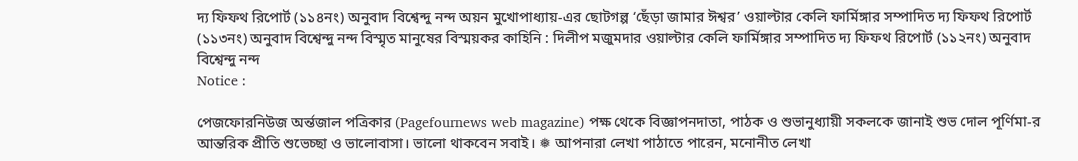দ্য ফিফথ রিপোর্ট (১১৪নং) অনুবাদ বিশ্বেন্দু নন্দ অয়ন মুখোপাধ্যায়-এর ছোটগল্প ‘ছেঁড়া জামার ঈশ্বর’ ওয়াল্টার কেলি ফার্মিঙ্গার সম্পাদিত দ্য ফিফথ রিপোর্ট (১১৩নং) অনুবাদ বিশ্বেন্দু নন্দ বিস্মৃত মানুষের বিস্ময়কর কাহিনি : দিলীপ মজুমদার ওয়াল্টার কেলি ফার্মিঙ্গার সম্পাদিত দ্য ফিফথ রিপোর্ট (১১২নং) অনুবাদ বিশ্বেন্দু নন্দ
Notice :

পেজফোরনিউজ অর্ন্তজাল পত্রিকার (Pagefournews web magazine) পক্ষ থেকে বিজ্ঞাপনদাতা, পাঠক ও শুভানুধ্যায়ী সকলকে জানাই শুভ দোল পূর্ণিমা-র আন্তরিক প্রীতি শুভেচ্ছা ও ভালোবাসা। ভালো থাকবেন সবাই। ❅ আপনারা লেখা পাঠাতে পারেন, মনোনীত লেখা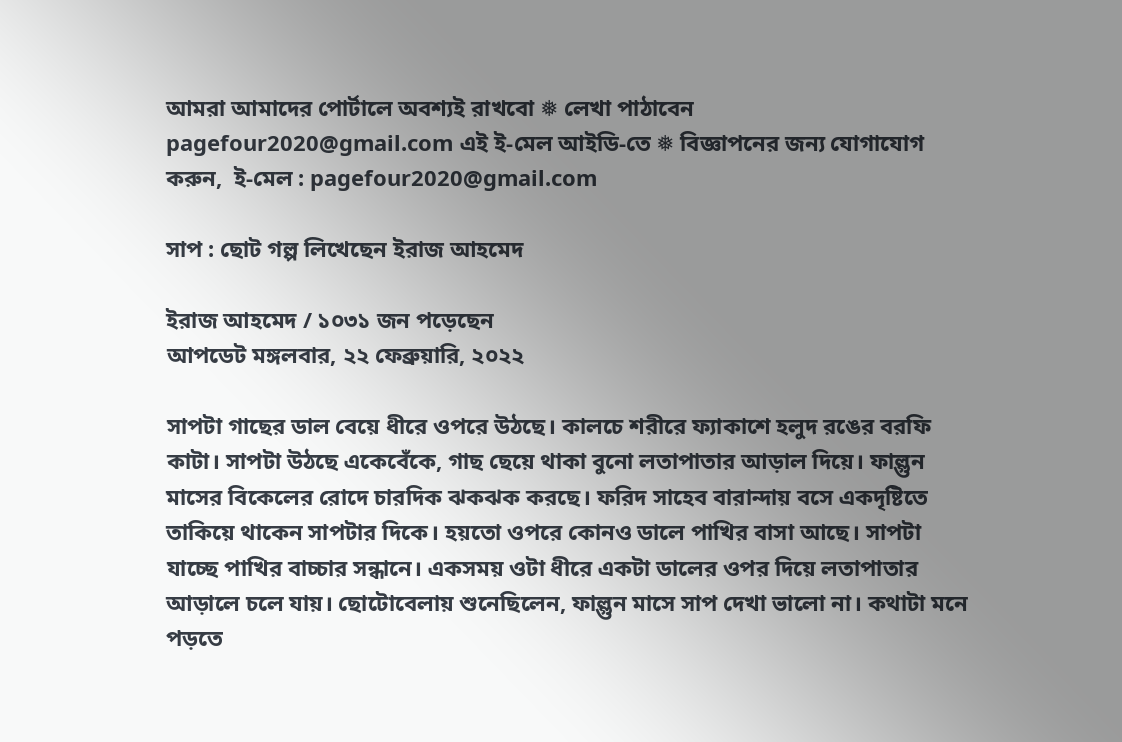আমরা আমাদের পোর্টালে অবশ্যই রাখবো ❅ লেখা পাঠাবেন pagefour2020@gmail.com এই ই-মেল আইডি-তে ❅ বিজ্ঞাপনের জন্য যোগাযোগ করুন,  ই-মেল : pagefour2020@gmail.com

সাপ : ছোট গল্প লিখেছেন ইরাজ আহমেদ

ইরাজ আহমেদ / ১০৩১ জন পড়েছেন
আপডেট মঙ্গলবার, ২২ ফেব্রুয়ারি, ২০২২

সাপটা গাছের ডাল বেয়ে ধীরে ওপরে উঠছে। কালচে শরীরে ফ্যাকাশে হলুদ রঙের বরফি কাটা। সাপটা উঠছে একেবেঁকে, গাছ ছেয়ে থাকা বুনো লতাপাতার আড়াল দিয়ে। ফাল্গুন মাসের বিকেলের রোদে চারদিক ঝকঝক করছে। ফরিদ সাহেব বারান্দায় বসে একদৃষ্টিতে তাকিয়ে থাকেন সাপটার দিকে। হয়তো ওপরে কোনও ডালে পাখির বাসা আছে। সাপটা যাচ্ছে পাখির বাচ্চার সন্ধানে। একসময় ওটা ধীরে একটা ডালের ওপর দিয়ে লতাপাতার আড়ালে চলে যায়। ছোটোবেলায় শুনেছিলেন, ফাল্গুন মাসে সাপ দেখা ভালো না। কথাটা মনে পড়তে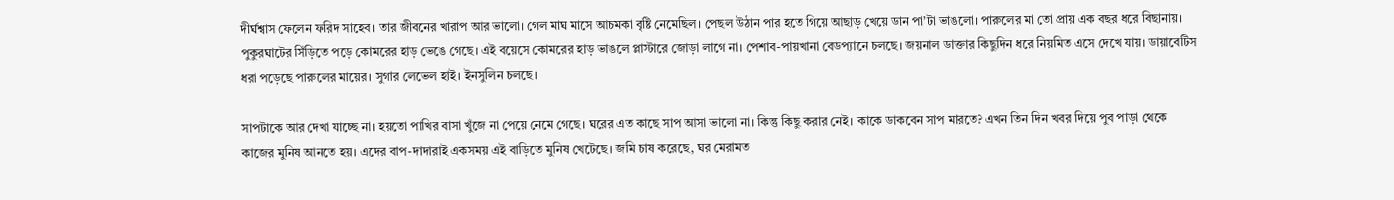দীর্ঘশ্বাস ফেলেন ফরিদ সাহেব। তার জীবনের খারাপ আর ভালো। গেল মাঘ মাসে আচমকা বৃষ্টি নেমেছিল। পেছল উঠান পার হতে গিয়ে আছাড় খেয়ে ডান পা’টা ভাঙলো। পারুলের মা তো প্রায় এক বছর ধরে বিছানায়। পুকুরঘাটের সিঁড়িতে পড়ে কোমরের হাড় ভেঙে গেছে। এই বয়েসে কোমরের হাড় ভাঙলে প্লাস্টারে জোড়া লাগে না। পেশাব-পায়খানা বেডপ্যানে চলছে। জয়নাল ডাক্তার কিছুদিন ধরে নিয়মিত এসে দেখে যায়। ডায়াবেটিস ধরা পড়েছে পারুলের মায়ের। সুগার লেভেল হাই। ইনসুলিন চলছে।

সাপটাকে আর দেখা যাচ্ছে না। হয়তো পাখির বাসা খুঁজে না পেয়ে নেমে গেছে। ঘরের এত কাছে সাপ আসা ভালো না। কিন্তু কিছু করার নেই। কাকে ডাকবেন সাপ মারতে? এখন তিন দিন খবর দিয়ে পুব পাড়া থেকে কাজের মুনিষ আনতে হয়। এদের বাপ-দাদারাই একসময় এই বাড়িতে মুনিষ খেটেছে। জমি চাষ করেছে, ঘর মেরামত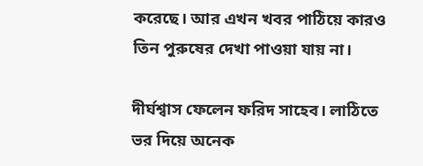করেছে। আর এখন খবর পাঠিয়ে কারও তিন পুরুষের দেখা পাওয়া যায় না।

দীর্ঘশ্বাস ফেলেন ফরিদ সাহেব। লাঠিতে ভর দিয়ে অনেক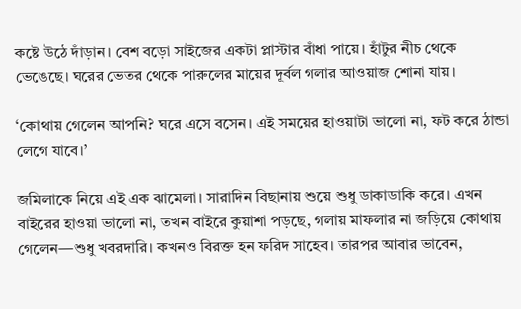কষ্টে উঠে দাঁড়ান। বেশ বড়ো সাইজের একটা প্লাস্টার বাঁধা পায়ে। হাঁটুর নীচ থেকে ভেঙেছে। ঘরের ভেতর থেকে পারুলের মায়ের দূর্বল গলার আওয়াজ শোনা যায়।

‘কোথায় গেলেন আপনি? ঘরে এসে বসেন। এই সময়ের হাওয়াটা ভালো না, ফট করে ঠান্ডা লেগে যাবে।’

জমিলাকে নিয়ে এই এক ঝামেলা। সারাদিন বিছানায় শুয়ে শুধু ডাকাডাকি করে। এখন বাইরের হাওয়া ভালো না, তখন বাইরে কুয়াশা পড়ছে, গলায় মাফলার না জড়িয়ে কোথায় গেলেন—শুধু খবরদারি। কখনও বিরক্ত হন ফরিদ সাহেব। তারপর আবার ভাবেন,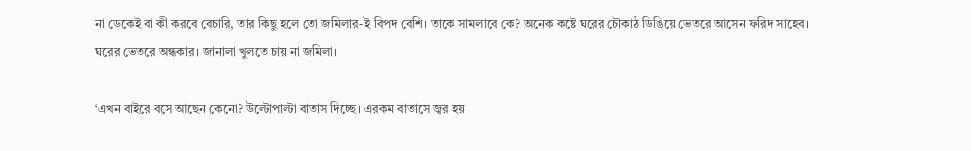না ডেকেই বা কী করবে বেচারি, তার কিছু হলে তো জমিলার-ই বিপদ বেশি। তাকে সামলাবে কে? অনেক কষ্টে ঘরের চৌকাঠ ডিঙিয়ে ভেতরে আসেন ফরিদ সাহেব। ঘরের ভেতরে অন্ধকার। জানালা খুলতে চায় না জমিলা।

‘এখন বাইরে বসে আছেন কেনো? উল্টোপাল্টা বাতাস দিচ্ছে। এরকম বাতাসে জ্বর হয়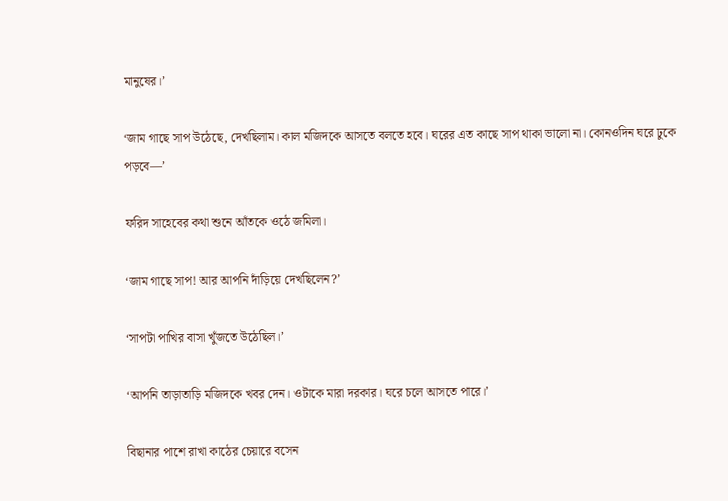মানুষের।’

‘জাম গাছে সাপ উঠেছে, দেখছিলাম। কাল মজিদকে আসতে বলতে হবে। ঘরের এত কাছে সাপ থাকা ভালো না। কোনওদিন ঘরে ঢুকে পড়বে—’

ফরিদ সাহেবের কথা শুনে আঁতকে ওঠে জমিলা।

‘জাম গাছে সাপ! আর আপনি দাঁড়িয়ে দেখছিলেন?’

‘সাপটা পাখির বাসা খুঁজতে উঠেছিল।’

‘আপনি তাড়াতাড়ি মজিদকে খবর দেন। ওটাকে মারা দরকার। ঘরে চলে আসতে পারে।’

বিছানার পাশে রাখা কাঠের চেয়ারে বসেন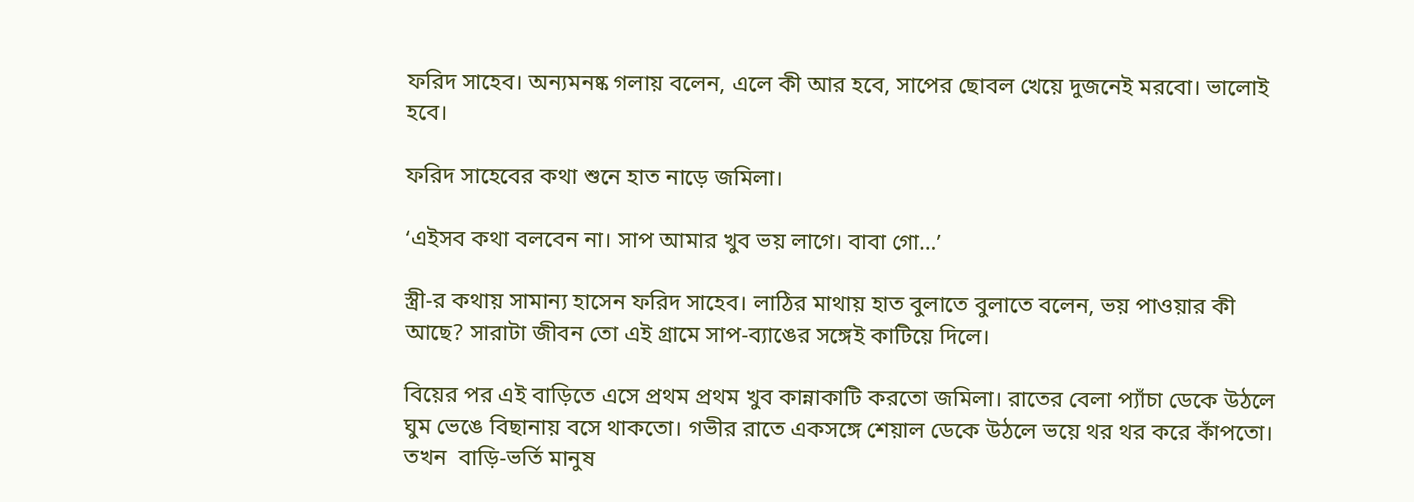ফরিদ সাহেব। অন্যমনষ্ক গলায় বলেন, এলে কী আর হবে, সাপের ছোবল খেয়ে দুজনেই মরবো। ভালোই হবে।

ফরিদ সাহেবের কথা শুনে হাত নাড়ে জমিলা।

‘এইসব কথা বলবেন না। সাপ আমার খুব ভয় লাগে। বাবা গো…’

স্ত্রী-র কথায় সামান্য হাসেন ফরিদ সাহেব। লাঠির মাথায় হাত বুলাতে বুলাতে বলেন, ভয় পাওয়ার কী আছে? সারাটা জীবন তো এই গ্রামে সাপ-ব্যাঙের সঙ্গেই কাটিয়ে দিলে।

বিয়ের পর এই বাড়িতে এসে প্রথম প্রথম খুব কান্নাকাটি করতো জমিলা। রাতের বেলা প্যাঁচা ডেকে উঠলে ঘুম ভেঙে বিছানায় বসে থাকতো। গভীর রাতে একসঙ্গে শেয়াল ডেকে উঠলে ভয়ে থর থর করে কাঁপতো। তখন  বাড়ি-ভর্তি মানুষ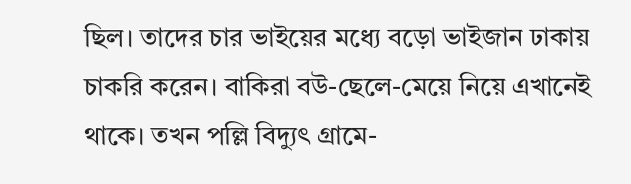ছিল। তাদের চার ভাইয়ের মধ্যে বড়ো ভাইজান ঢাকায় চাকরি করেন। বাকিরা বউ-ছেলে-মেয়ে নিয়ে এখানেই থাকে। তখন পল্লি বিদ্যুৎ গ্রামে-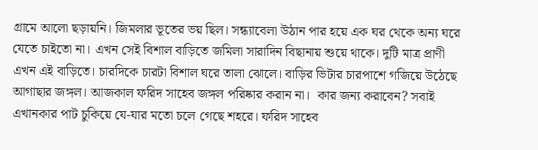গ্রামে আলো ছড়ায়নি। জিমলার ভূতের ভয় ছিল। সন্ধ্যাবেলা উঠান পার হয়ে এক ঘর থেকে অন্য ঘরে যেতে চাইতো না। এখন সেই বিশাল বাড়িতে জমিলা সারাদিন বিছানায় শুয়ে থাকে। দুটি মাত্র প্রাণী এখন এই বাড়িতে। চারদিকে চারটা বিশাল ঘরে তালা ঝোলে। বাড়ির ভিটার চারপাশে গজিয়ে উঠেছে আগাছার জঙ্গল। আজকাল ফরিদ সাহেব জঙ্গল পরিষ্কার করান না।  কার জন্য করাবেন? সবাই এখানকার পাট চুকিয়ে যে-যার মতো চলে গেছে শহরে। ফরিদ সাহেব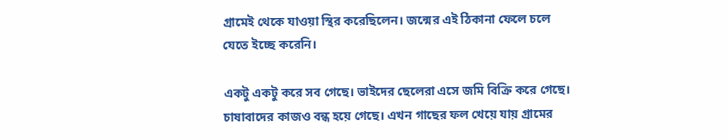গ্রামেই থেকে যাওয়া স্থির করেছিলেন। জন্মের এই ঠিকানা ফেলে চলে যেতে ইচ্ছে করেনি।

একটু একটু করে সব গেছে। ভাইদের ছেলেরা এসে জমি বিক্রি করে গেছে। চাষাবাদের কাজও বন্ধ হয়ে গেছে। এখন গাছের ফল খেয়ে যায় গ্রামের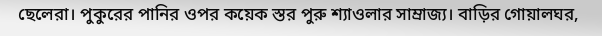ছেলেরা। পুকুরের পানির ওপর কয়েক স্তর পুরু শ্যাওলার সাম্রাজ্য। বাড়ির গোয়ালঘর,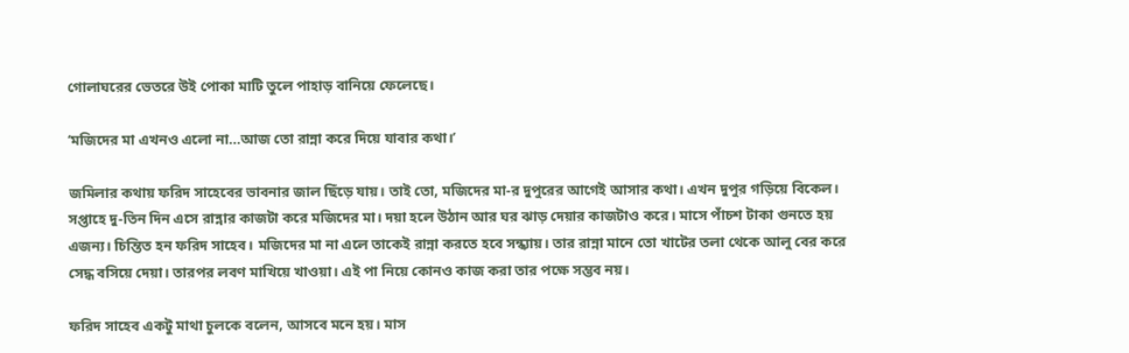গোলাঘরের ভেতরে উই পোকা মাটি তুলে পাহাড় বানিয়ে ফেলেছে।

‘মজিদের মা এখনও এলো না…আজ তো রান্না করে দিয়ে যাবার কথা।’

জমিলার কথায় ফরিদ সাহেবের ভাবনার জাল ছিঁড়ে যায়। তাই তো, মজিদের মা-র দুপুরের আগেই আসার কথা। এখন দুপুর গড়িয়ে বিকেল। সপ্তাহে দু-তিন দিন এসে রান্নার কাজটা করে মজিদের মা। দয়া হলে উঠান আর ঘর ঝাড় দেয়ার কাজটাও করে। মাসে পাঁচশ টাকা গুনতে হয় এজন্য। চিন্তিত হন ফরিদ সাহেব। মজিদের মা না এলে তাকেই রান্না করতে হবে সন্ধ্যায়। তার রান্না মানে তো খাটের তলা থেকে আলু বের করে সেদ্ধ বসিয়ে দেয়া। তারপর লবণ মাখিয়ে খাওয়া। এই পা নিয়ে কোনও কাজ করা তার পক্ষে সম্ভব নয়।

ফরিদ সাহেব একটু মাথা চুলকে বলেন, আসবে মনে হয়। মাস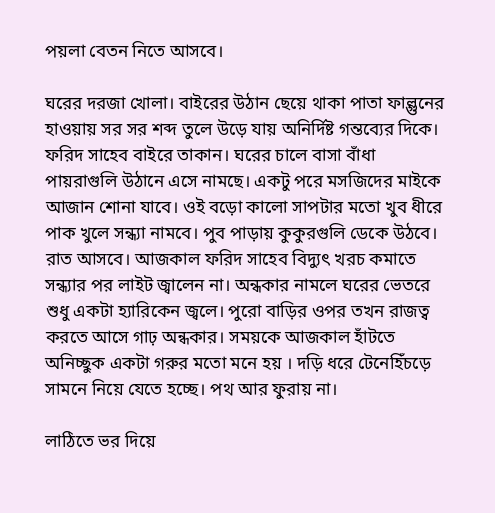পয়লা বেতন নিতে আসবে।

ঘরের দরজা খোলা। বাইরের উঠান ছেয়ে থাকা পাতা ফাল্গুনের হাওয়ায় সর সর শব্দ তুলে উড়ে যায় অনির্দিষ্ট গন্তব্যের দিকে। ফরিদ সাহেব বাইরে তাকান। ঘরের চালে বাসা বাঁধা পায়রাগুলি উঠানে এসে নামছে। একটু পরে মসজিদের মাইকে আজান শোনা যাবে। ওই বড়ো কালো সাপটার মতো খুব ধীরে পাক খুলে সন্ধ্যা নামবে। পুব পাড়ায় কুকুরগুলি ডেকে উঠবে। রাত আসবে। আজকাল ফরিদ সাহেব বিদ্যুৎ খরচ কমাতে সন্ধ্যার পর লাইট জ্বালেন না। অন্ধকার নামলে ঘরের ভেতরে শুধু একটা হ্যারিকেন জ্বলে। পুরো বাড়ির ওপর তখন রাজত্ব করতে আসে গাঢ় অন্ধকার। সময়কে আজকাল হাঁটতে অনিচ্ছুক একটা গরুর মতো মনে হয় । দড়ি ধরে টেনেহিঁচড়ে সামনে নিয়ে যেতে হচ্ছে। পথ আর ফুরায় না।

লাঠিতে ভর দিয়ে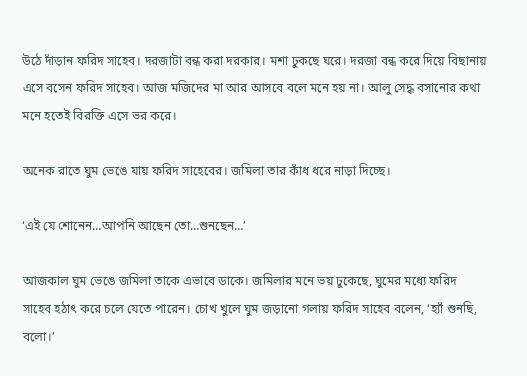উঠে দাঁড়ান ফরিদ সাহেব। দরজাটা বন্ধ করা দরকার। মশা ঢুকছে ঘরে। দরজা বন্ধ করে দিয়ে বিছানায় এসে বসেন ফরিদ সাহেব। আজ মজিদের মা আর আসবে বলে মনে হয় না। আলু সেদ্ধ বসানোর কথা মনে হতেই বিরক্তি এসে ভর করে।

অনেক রাতে ঘুম ভেঙে যায় ফরিদ সাহেবের। জমিলা তার কাঁধ ধরে নাড়া দিচ্ছে।

‘এই যে শোনেন…আপনি আছেন তো…শুনছেন…’

আজকাল ঘুম ভেঙে জমিলা তাকে এভাবে ডাকে। জমিলার মনে ভয় ঢুকেছে, ঘুমের মধ্যে ফরিদ সাহেব হঠাৎ করে চলে যেতে পারেন। চোখ খুলে ঘুম জড়ানো গলায় ফরিদ সাহেব বলেন, ‘হ্যাঁ শুনছি, বলো।’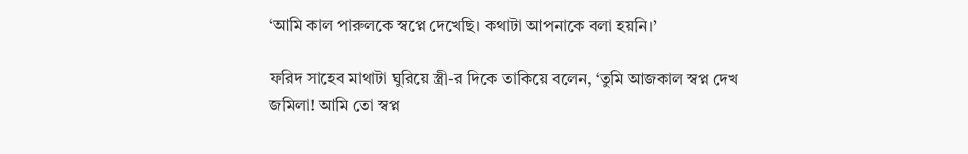‘আমি কাল পারুলকে স্বপ্নে দেখেছি। কথাটা আপনাকে বলা হয়নি।’

ফরিদ সাহেব মাথাটা ঘুরিয়ে স্ত্রী-র দিকে তাকিয়ে বলেন, ‘তুমি আজকাল স্বপ্ন দেখ জমিলা! আমি তো স্বপ্ন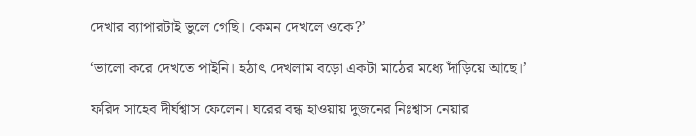দেখার ব্যাপারটাই ভুলে গেছি। কেমন দেখলে ওকে?’

‘ভালো করে দেখতে পাইনি। হঠাৎ দেখলাম বড়ো একটা মাঠের মধ্যে দাঁড়িয়ে আছে।’

ফরিদ সাহেব দীর্ঘশ্বাস ফেলেন। ঘরের বন্ধ হাওয়ায় দুজনের নিঃশ্বাস নেয়ার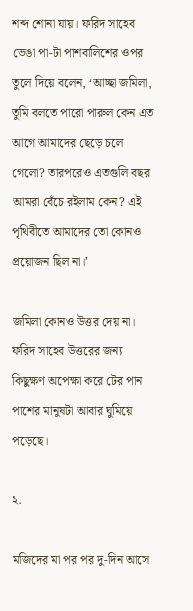শব্দ শোনা যায়। ফরিদ সাহেব ভেঙা পা-টা পাশবালিশের ওপর তুলে দিয়ে বলেন, ‘আচ্ছা জমিলা, তুমি বলতে পারো পারুল কেন এত আগে আমাদের ছেড়ে চলে গেলো? তারপরেও এতগুলি বছর আমরা বেঁচে রইলাম কেন? এই পৃথিবীতে আমাদের তো কোনও প্রয়োজন ছিল না।’

জমিলা কোনও উত্তর দেয় না। ফরিদ সাহেব উত্তরের জন্য কিছুক্ষণ অপেক্ষা করে টের পান পাশের মানুষটা আবার ঘুমিয়ে পড়েছে।

২.

মজিদের মা পর পর দু-দিন আসে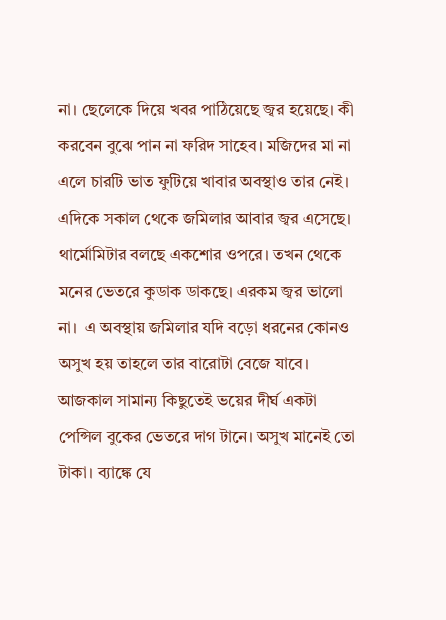না। ছেলেকে দিয়ে খবর পাঠিয়েছে জ্বর হয়েছে। কী করবেন বুঝে পান না ফরিদ সাহেব। মজিদের মা না এলে চারটি ভাত ফুটিয়ে খাবার অবস্থাও তার নেই। এদিকে সকাল থেকে জমিলার আবার জ্বর এসেছে। থার্মোমিটার বলছে একশোর ওপরে। তখন থেকে মনের ভেতরে কুডাক ডাকছে। এরকম জ্বর ভালো না।  এ অবস্থায় জমিলার যদি বড়ো ধরনের কোনও অসুখ হয় তাহলে তার বারোটা বেজে যাবে। আজকাল সামান্য কিছুতেই ভয়ের দীর্ঘ একটা পেন্সিল বুকের ভেতরে দাগ টানে। অসুখ মানেই তো টাকা। ব্যাঙ্কে যে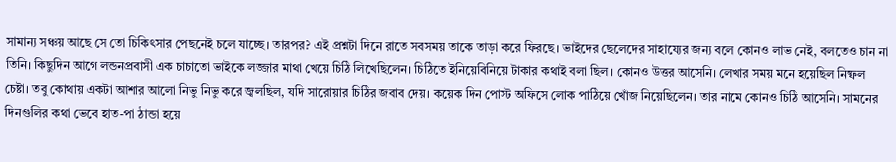সামান্য সঞ্চয় আছে সে তো চিকিৎসার পেছনেই চলে যাচ্ছে। তারপর? এই প্রশ্নটা দিনে রাতে সবসময় তাকে তাড়া করে ফিরছে। ভাইদের ছেলেদের সাহায্যের জন্য বলে কোনও লাভ নেই, বলতেও চান না তিনি। কিছুদিন আগে লন্ডনপ্রবাসী এক চাচাতো ভাইকে লজ্জার মাথা খেয়ে চিঠি লিখেছিলেন। চিঠিতে ইনিয়েবিনিয়ে টাকার কথাই বলা ছিল। কোনও উত্তর আসেনি। লেখার সময় মনে হয়েছিল নিষ্ফল চেষ্টা। তবু কোথায় একটা আশার আলো নিভু নিভু করে জ্বলছিল, যদি সারোয়ার চিঠির জবাব দেয়। কয়েক দিন পোস্ট অফিসে লোক পাঠিয়ে খোঁজ নিয়েছিলেন। তার নামে কোনও চিঠি আসেনি। সামনের দিনগুলির কথা ভেবে হাত-পা ঠান্ডা হয়ে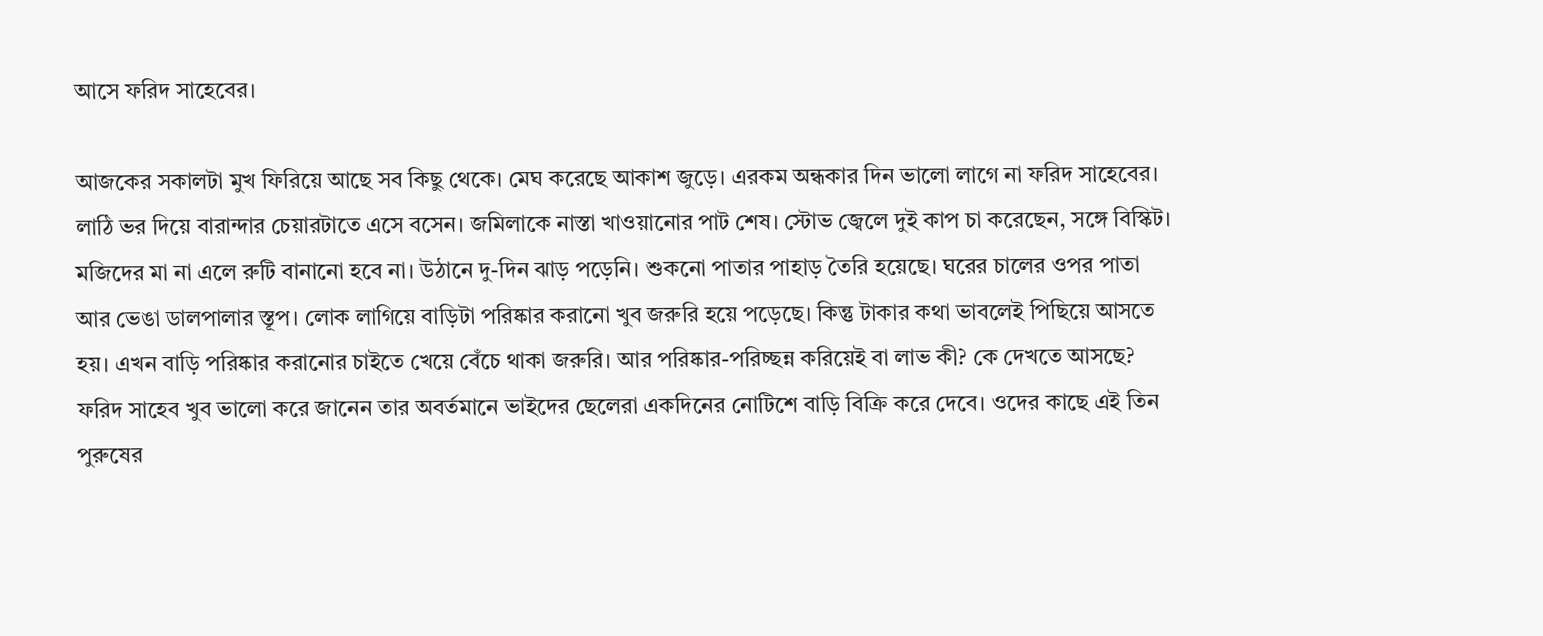আসে ফরিদ সাহেবের।

আজকের সকালটা মুখ ফিরিয়ে আছে সব কিছু থেকে। মেঘ করেছে আকাশ জুড়ে। এরকম অন্ধকার দিন ভালো লাগে না ফরিদ সাহেবের। লাঠি ভর দিয়ে বারান্দার চেয়ারটাতে এসে বসেন। জমিলাকে নাস্তা খাওয়ানোর পাট শেষ। স্টোভ জ্বেলে দুই কাপ চা করেছেন, সঙ্গে বিস্কিট। মজিদের মা না এলে রুটি বানানো হবে না। উঠানে দু-দিন ঝাড় পড়েনি। শুকনো পাতার পাহাড় তৈরি হয়েছে। ঘরের চালের ওপর পাতা আর ভেঙা ডালপালার স্তূপ। লোক লাগিয়ে বাড়িটা পরিষ্কার করানো খুব জরুরি হয়ে পড়েছে। কিন্তু টাকার কথা ভাবলেই পিছিয়ে আসতে হয়। এখন বাড়ি পরিষ্কার করানোর চাইতে খেয়ে বেঁচে থাকা জরুরি। আর পরিষ্কার-পরিচ্ছন্ন করিয়েই বা লাভ কী? কে দেখতে আসছে? ফরিদ সাহেব খুব ভালো করে জানেন তার অবর্তমানে ভাইদের ছেলেরা একদিনের নোটিশে বাড়ি বিক্রি করে দেবে। ওদের কাছে এই তিন পুরুষের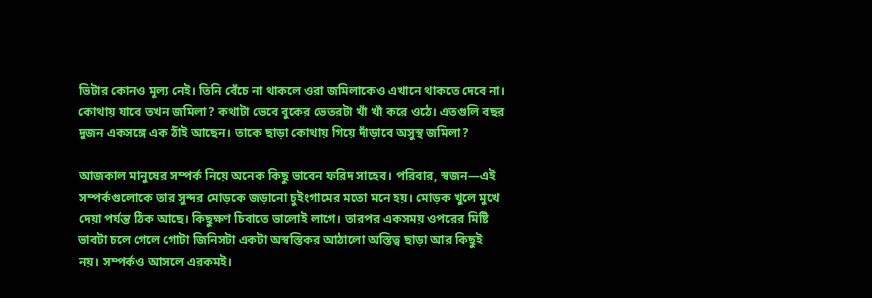ভিটার কোনও মূল্য নেই। তিনি বেঁচে না থাকলে ওরা জমিলাকেও এখানে থাকতে দেবে না। কোথায় যাবে তখন জমিলা? কথাটা ভেবে বুকের ভেতরটা খাঁ খাঁ করে ওঠে। এতগুলি বছর দুজন একসঙ্গে এক ঠাঁই আছেন। তাকে ছাড়া কোথায় গিয়ে দাঁড়াবে অসুস্থ জমিলা?

আজকাল মানুষের সম্পর্ক নিয়ে অনেক কিছু ভাবেন ফরিদ সাহেব। পরিবার, স্বজন—এই সম্পর্কগুলোকে তার সুন্দর মোড়কে জড়ানো চুইংগামের মতো মনে হয়। মোড়ক খুলে মুখে দেয়া পর্যন্ত ঠিক আছে। কিছুক্ষণ চিবাতে ভালোই লাগে। তারপর একসময় ওপরের মিষ্টি ভাবটা চলে গেলে গোটা জিনিসটা একটা অস্বস্তিকর আঠালো অস্তিত্ব ছাড়া আর কিছুই নয়। সম্পর্কও আসলে এরকমই।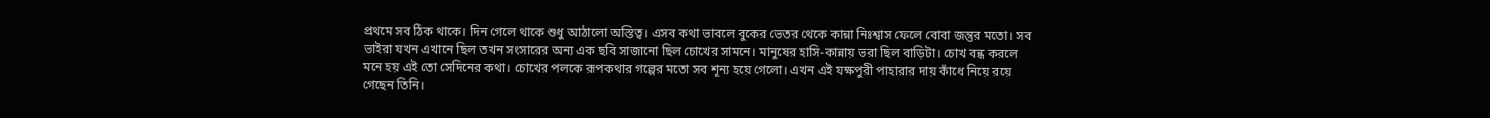প্রথমে সব ঠিক থাকে। দিন গেলে থাকে শুধু আঠালো অস্তিত্ব। এসব কথা ভাবলে বুকের ভেতর থেকে কান্না নিঃশ্বাস ফেলে বোবা জন্তুর মতো। সব ভাইরা যখন এখানে ছিল তখন সংসারের অন্য এক ছবি সাজানো ছিল চোখের সামনে। মানুষের হাসি-কান্নায় ভরা ছিল বাড়িটা। চোখ বন্ধ করলে মনে হয় এই তো সেদিনের কথা। চোখের পলকে রূপকথার গল্পের মতো সব শূন্য হয়ে গেলো। এখন এই যক্ষপুরী পাহারার দায় কাঁধে নিয়ে রয়ে গেছেন তিনি।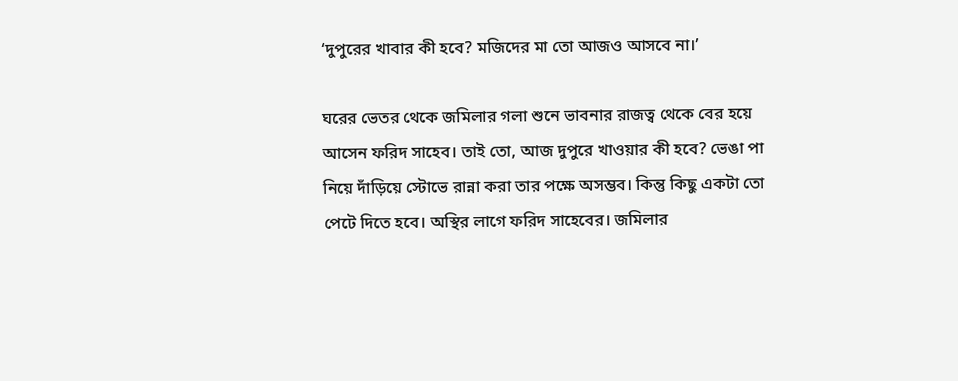‘দুপুরের খাবার কী হবে? মজিদের মা তো আজও আসবে না।’

ঘরের ভেতর থেকে জমিলার গলা শুনে ভাবনার রাজত্ব থেকে বের হয়ে আসেন ফরিদ সাহেব। তাই তো, আজ দুপুরে খাওয়ার কী হবে? ভেঙা পা নিয়ে দাঁড়িয়ে স্টোভে রান্না করা তার পক্ষে অসম্ভব। কিন্তু কিছু একটা তো পেটে দিতে হবে। অস্থির লাগে ফরিদ সাহেবের। জমিলার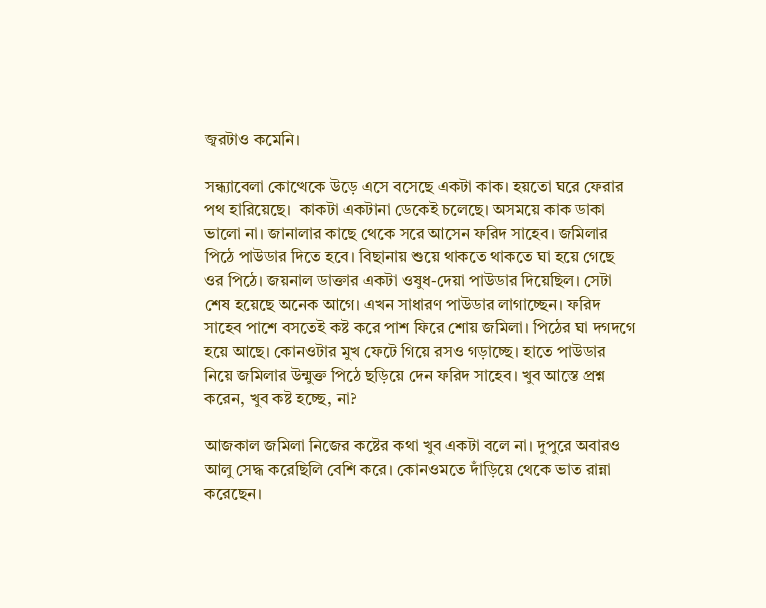জ্বরটাও কমেনি।

সন্ধ্যাবেলা কোত্থেকে উড়ে এসে বসেছে একটা কাক। হয়তো ঘরে ফেরার পথ হারিয়েছে।  কাকটা একটানা ডেকেই চলেছে। অসময়ে কাক ডাকা ভালো না। জানালার কাছে থেকে সরে আসেন ফরিদ সাহেব। জমিলার পিঠে পাউডার দিতে হবে। বিছানায় শুয়ে থাকতে থাকতে ঘা হয়ে গেছে ওর পিঠে। জয়নাল ডাক্তার একটা ওষুধ-দেয়া পাউডার দিয়েছিল। সেটা শেষ হয়েছে অনেক আগে। এখন সাধারণ পাউডার লাগাচ্ছেন। ফরিদ সাহেব পাশে বসতেই কষ্ট করে পাশ ফিরে শোয় জমিলা। পিঠের ঘা দগদগে হয়ে আছে। কোনওটার মুখ ফেটে গিয়ে রসও গড়াচ্ছে। হাতে পাউডার নিয়ে জমিলার উন্মুক্ত পিঠে ছড়িয়ে দেন ফরিদ সাহেব। খুব আস্তে প্রশ্ন করেন, খুব কষ্ট হচ্ছে, না?

আজকাল জমিলা নিজের কষ্টের কথা খুব একটা বলে না। দুপুরে অবারও আলু সেদ্ধ করেছিলি বেশি করে। কোনওমতে দাঁড়িয়ে থেকে ভাত রান্না করেছেন।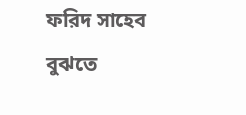ফরিদ সাহেব বুঝতে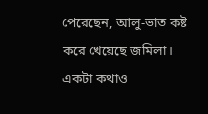পেরেছেন, আলু-ভাত কষ্ট করে খেয়েছে জমিলা। একটা কথাও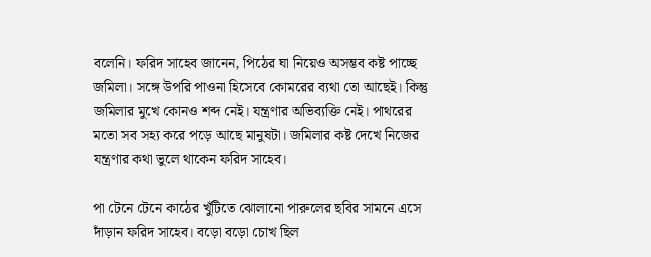বলেনি। ফরিদ সাহেব জানেন, পিঠের ঘা নিয়েও অসম্ভব কষ্ট পাচ্ছে জমিলা। সঙ্গে উপরি পাওনা হিসেবে কোমরের ব্যথা তো আছেই। কিন্তু জমিলার মুখে কোনও শব্দ নেই। যন্ত্রণার অভিব্যক্তি নেই। পাথরের মতো সব সহ্য করে পড়ে আছে মানুষটা। জমিলার কষ্ট দেখে নিজের যন্ত্রণার কথা ভুলে থাকেন ফরিদ সাহেব।

পা টেনে টেনে কাঠের খুঁটিতে ঝোলানো পারুলের ছবির সামনে এসে দাঁড়ান ফরিদ সাহেব। বড়ো বড়ো চোখ ছিল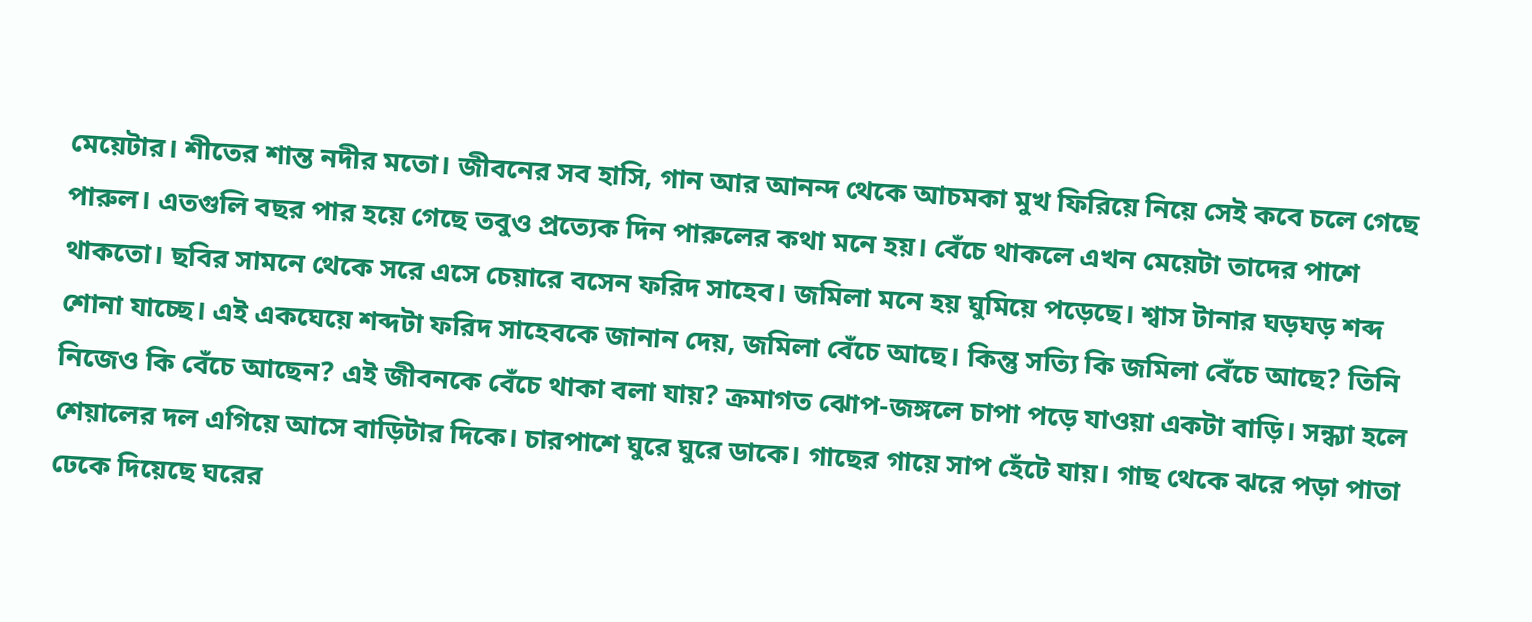মেয়েটার। শীতের শান্ত নদীর মতো। জীবনের সব হাসি, গান আর আনন্দ থেকে আচমকা মুখ ফিরিয়ে নিয়ে সেই কবে চলে গেছে পারুল। এতগুলি বছর পার হয়ে গেছে তবুও প্রত্যেক দিন পারুলের কথা মনে হয়। বেঁচে থাকলে এখন মেয়েটা তাদের পাশে থাকতো। ছবির সামনে থেকে সরে এসে চেয়ারে বসেন ফরিদ সাহেব। জমিলা মনে হয় ঘুমিয়ে পড়েছে। শ্বাস টানার ঘড়ঘড় শব্দ শোনা যাচ্ছে। এই একঘেয়ে শব্দটা ফরিদ সাহেবকে জানান দেয়, জমিলা বেঁচে আছে। কিন্তু সত্যি কি জমিলা বেঁচে আছে? তিনি নিজেও কি বেঁচে আছেন? এই জীবনকে বেঁচে থাকা বলা যায়? ক্রমাগত ঝোপ-জঙ্গলে চাপা পড়ে যাওয়া একটা বাড়ি। সন্ধ্যা হলে শেয়ালের দল এগিয়ে আসে বাড়িটার দিকে। চারপাশে ঘুরে ঘুরে ডাকে। গাছের গায়ে সাপ হেঁটে যায়। গাছ থেকে ঝরে পড়া পাতা ঢেকে দিয়েছে ঘরের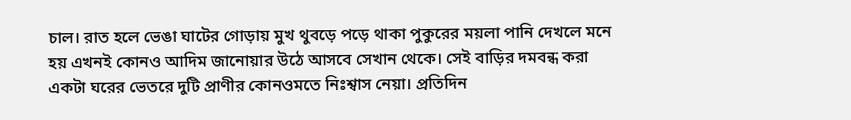চাল। রাত হলে ভেঙা ঘাটের গোড়ায় মুখ থুবড়ে পড়ে থাকা পুকুরের ময়লা পানি দেখলে মনে হয় এখনই কোনও আদিম জানোয়ার উঠে আসবে সেখান থেকে। সেই বাড়ির দমবন্ধ করা একটা ঘরের ভেতরে দুটি প্রাণীর কোনওমতে নিঃশ্বাস নেয়া। প্রতিদিন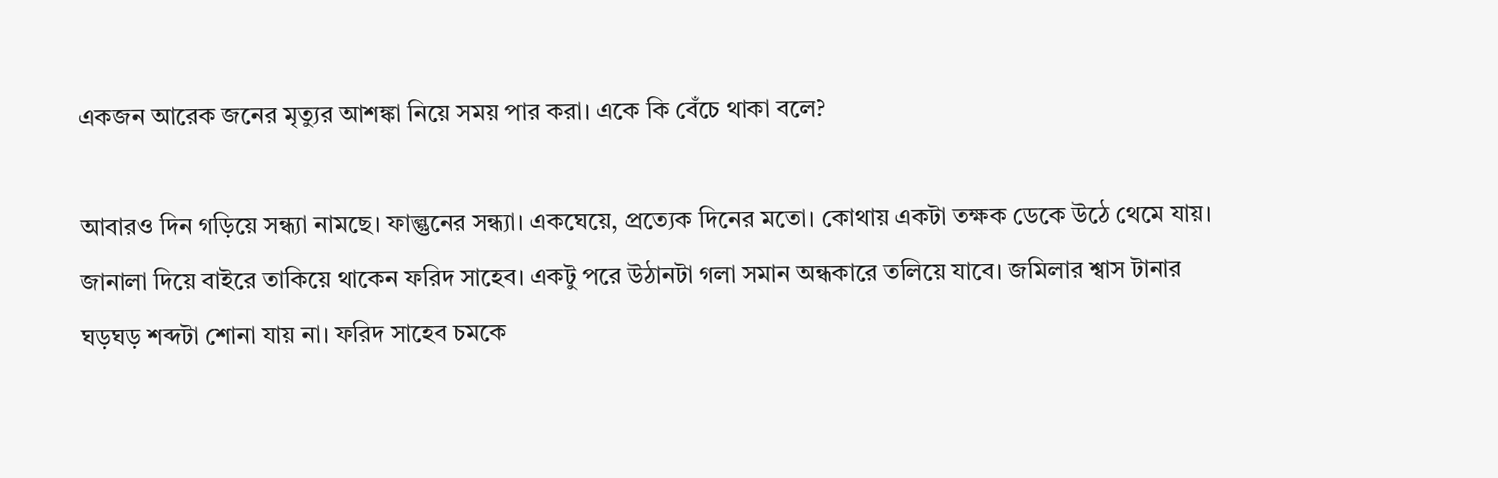একজন আরেক জনের মৃত্যুর আশঙ্কা নিয়ে সময় পার করা। একে কি বেঁচে থাকা বলে?

আবারও দিন গড়িয়ে সন্ধ্যা নামছে। ফাল্গুনের সন্ধ্যা। একঘেয়ে, প্রত্যেক দিনের মতো। কোথায় একটা তক্ষক ডেকে উঠে থেমে যায়। জানালা দিয়ে বাইরে তাকিয়ে থাকেন ফরিদ সাহেব। একটু পরে উঠানটা গলা সমান অন্ধকারে তলিয়ে যাবে। জমিলার শ্বাস টানার ঘড়ঘড় শব্দটা শোনা যায় না। ফরিদ সাহেব চমকে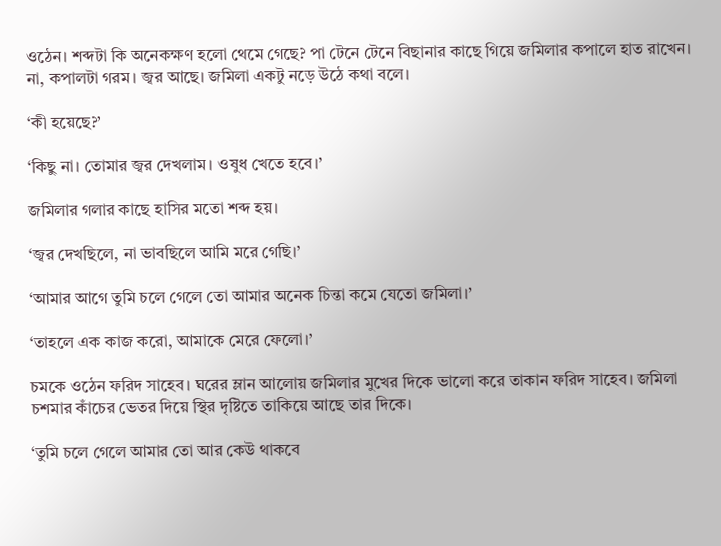ওঠেন। শব্দটা কি অনেকক্ষণ হলো থেমে গেছে? পা টেনে টেনে বিছানার কাছে গিয়ে জমিলার কপালে হাত রাখেন। না, কপালটা গরম। জ্বর আছে। জমিলা একটু নড়ে উঠে কথা বলে।

‘কী হয়েছে?’

‘কিছু না। তোমার জ্বর দেখলাম। ওষুধ খেতে হবে।’

জমিলার গলার কাছে হাসির মতো শব্দ হয়।

‘জ্বর দেখছিলে, না ভাবছিলে আমি মরে গেছি।’

‘আমার আগে তুমি চলে গেলে তো আমার অনেক চিন্তা কমে যেতো জমিলা।’

‘তাহলে এক কাজ করো, আমাকে মেরে ফেলো।’

চমকে ওঠেন ফরিদ সাহেব। ঘরের ম্লান আলোয় জমিলার মুখের দিকে ভালো করে তাকান ফরিদ সাহেব। জমিলা চশমার কাঁচের ভেতর দিয়ে স্থির দৃষ্টিতে তাকিয়ে আছে তার দিকে।

‘তুমি চলে গেলে আমার তো আর কেউ থাকবে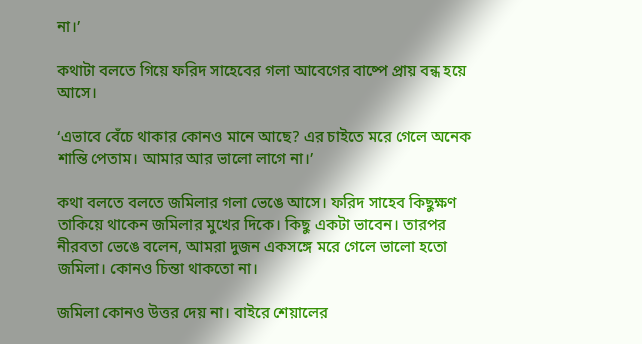না।’

কথাটা বলতে গিয়ে ফরিদ সাহেবের গলা আবেগের বাষ্পে প্রায় বন্ধ হয়ে আসে।

‘এভাবে বেঁচে থাকার কোনও মানে আছে? এর চাইতে মরে গেলে অনেক শান্তি পেতাম। আমার আর ভালো লাগে না।’

কথা বলতে বলতে জমিলার গলা ভেঙে আসে। ফরিদ সাহেব কিছুক্ষণ তাকিয়ে থাকেন জমিলার মুখের দিকে। কিছু একটা ভাবেন। তারপর নীরবতা ভেঙে বলেন, আমরা দুজন একসঙ্গে মরে গেলে ভালো হতো জমিলা। কোনও চিন্তা থাকতো না।

জমিলা কোনও উত্তর দেয় না। বাইরে শেয়ালের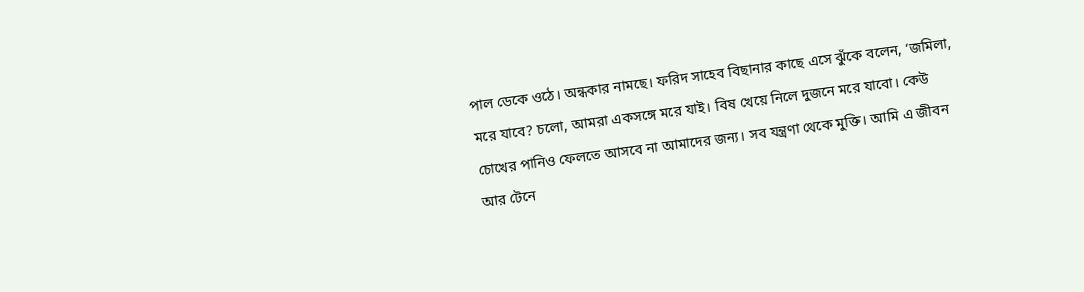পাল ডেকে ওঠে। অন্ধকার নামছে। ফরিদ সাহেব বিছানার কাছে এসে ঝুঁকে বলেন, ‘জমিলা, মরে যাবে? চলো, আমরা একসঙ্গে মরে যাই। বিষ খেয়ে নিলে দুজনে মরে যাবো। কেউ চোখের পানিও ফেলতে আসবে না আমাদের জন্য। সব যন্ত্রণা থেকে মুক্তি। আমি এ জীবন আর টেনে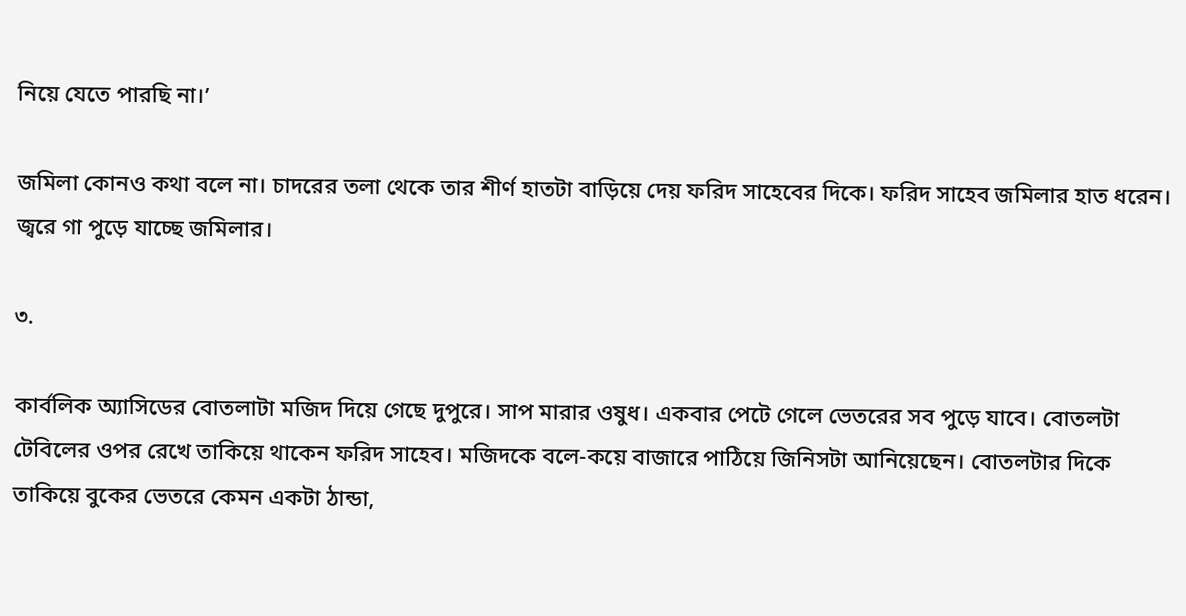নিয়ে যেতে পারছি না।’

জমিলা কোনও কথা বলে না। চাদরের তলা থেকে তার শীর্ণ হাতটা বাড়িয়ে দেয় ফরিদ সাহেবের দিকে। ফরিদ সাহেব জমিলার হাত ধরেন। জ্বরে গা পুড়ে যাচ্ছে জমিলার।

৩.

কার্বলিক অ্যাসিডের বোতলাটা মজিদ দিয়ে গেছে দুপুরে। সাপ মারার ওষুধ। একবার পেটে গেলে ভেতরের সব পুড়ে যাবে। বোতলটা টেবিলের ওপর রেখে তাকিয়ে থাকেন ফরিদ সাহেব। মজিদকে বলে-কয়ে বাজারে পাঠিয়ে জিনিসটা আনিয়েছেন। বোতলটার দিকে তাকিয়ে বুকের ভেতরে কেমন একটা ঠান্ডা,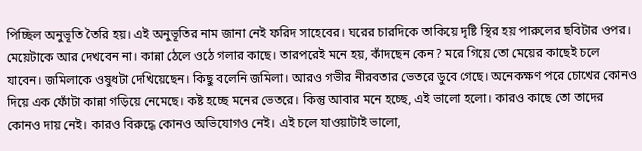পিচ্ছিল অনুভূতি তৈরি হয়। এই অনুভূতির নাম জানা নেই ফরিদ সাহেবের। ঘরের চারদিকে তাকিয়ে দৃষ্টি স্থির হয় পারুলের ছবিটার ওপর। মেয়েটাকে আর দেখবেন না। কান্না ঠেলে ওঠে গলার কাছে। তারপরেই মনে হয়, কাঁদছেন কেন? মরে গিয়ে তো মেয়ের কাছেই চলে যাবেন। জমিলাকে ওষুধটা দেখিয়েছেন। কিছু বলেনি জমিলা। আরও গভীর নীরবতার ভেতরে ডুবে গেছে। অনেকক্ষণ পরে চোখের কোনও দিয়ে এক ফোঁটা কান্না গড়িয়ে নেমেছে। কষ্ট হচ্ছে মনের ভেতরে। কিন্তু আবার মনে হচ্ছে, এই ভালো হলো। কারও কাছে তো তাদের কোনও দায় নেই। কারও বিরুদ্ধে কোনও অভিযোগও নেই। এই চলে যাওয়াটাই ভালো,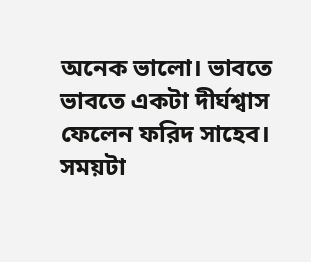অনেক ভালো। ভাবতে ভাবতে একটা দীর্ঘশ্বাস ফেলেন ফরিদ সাহেব। সময়টা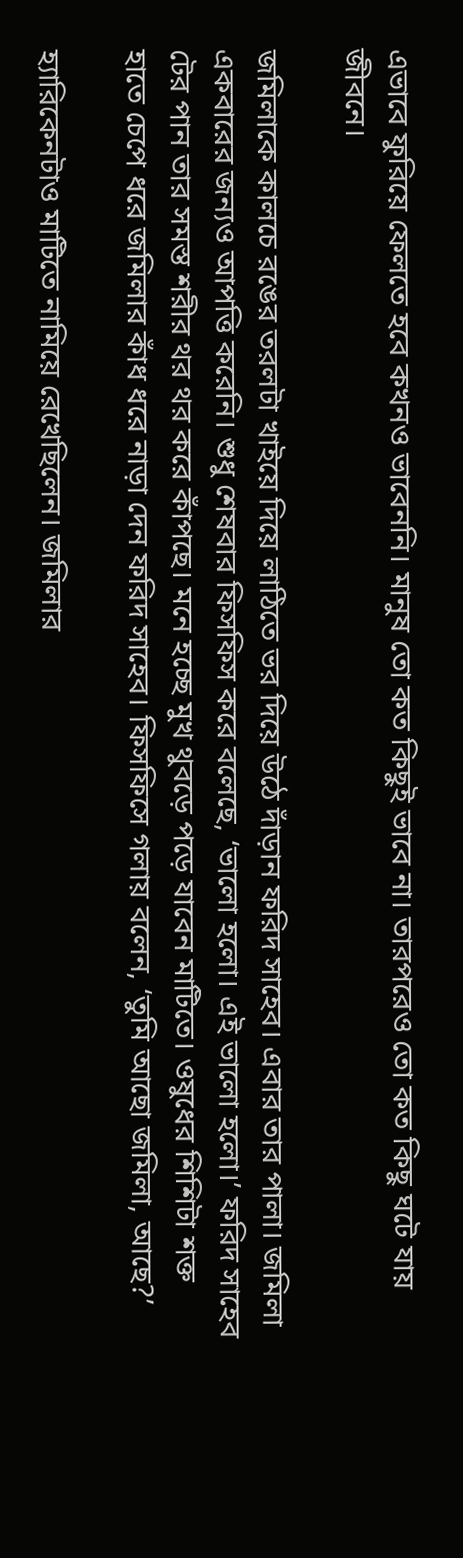এভাবে ফুরিয়ে ফেলতে হবে কখনও ভাবেননি। মানুষ তো কত কিছুই ভাবে না। তারপরেও তো কত কিছু ঘটে যায় জীবনে।

জমিলাকে কালচে রঙের তরলটা খাইয়ে দিয়ে লাঠিতে ভর দিয়ে উঠে দাঁড়ান ফরিদ সাহেব। এবার তার পালা। জমিলা একবারের জন্যও আপত্তি করেনি। শুধু শেষবার ফিসফিস করে বলেছে, ‘ভালো হলো। এই ভালো হলো।’ ফরিদ সাহেব টের পান তার সমস্ত শরীর থর থর করে কাঁপছে। মনে হচ্ছে মুখ থুবড়ে পড়ে যাবেন মাটিতে। ওষুধের শিশিটা শক্ত হাতে চেপে ধরে জমিলার কাঁধ ধরে নাড়া দেন ফরিদ সাহেব। ফিসফিসে গলায় বলেন, ‘তুমি আছো জমিলা, আছে?’

হ্যারিকেনটাও মাটিতে নামিয়ে রেখেছিলেন। জমিলার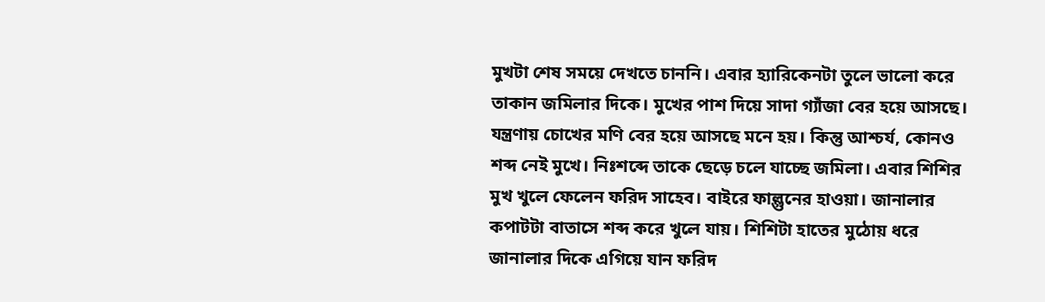মুখটা শেষ সময়ে দেখতে চাননি। এবার হ্যারিকেনটা তুলে ভালো করে তাকান জমিলার দিকে। মুখের পাশ দিয়ে সাদা গ্যাঁজা বের হয়ে আসছে। যন্ত্রণায় চোখের মণি বের হয়ে আসছে মনে হয়। কিন্তু আশ্চর্য, কোনও শব্দ নেই মুখে। নিঃশব্দে তাকে ছেড়ে চলে যাচ্ছে জমিলা। এবার শিশির মুখ খুলে ফেলেন ফরিদ সাহেব। বাইরে ফাল্গুনের হাওয়া। জানালার কপাটটা বাতাসে শব্দ করে খুলে যায়। শিশিটা হাতের মুঠোয় ধরে জানালার দিকে এগিয়ে যান ফরিদ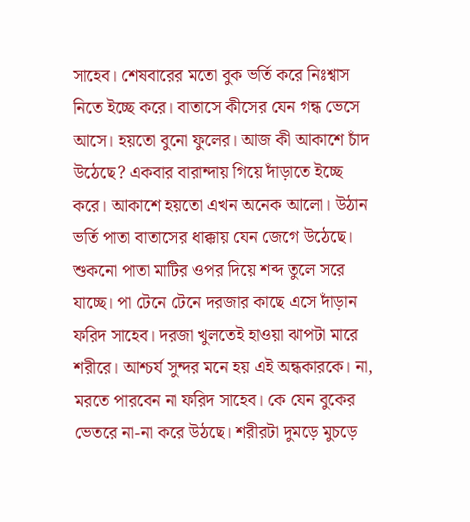সাহেব। শেষবারের মতো বুক ভর্তি করে নিঃশ্বাস নিতে ইচ্ছে করে। বাতাসে কীসের যেন গন্ধ ভেসে আসে। হয়তো বুনো ফুলের। আজ কী আকাশে চাঁদ উঠেছে? একবার বারান্দায় গিয়ে দাঁড়াতে ইচ্ছে করে। আকাশে হয়তো এখন অনেক আলো। উঠান ভর্তি পাতা বাতাসের ধাক্কায় যেন জেগে উঠেছে। শুকনো পাতা মাটির ওপর দিয়ে শব্দ তুলে সরে যাচ্ছে। পা টেনে টেনে দরজার কাছে এসে দাঁড়ান ফরিদ সাহেব। দরজা খুলতেই হাওয়া ঝাপটা মারে শরীরে। আশ্চর্য সুন্দর মনে হয় এই অন্ধকারকে। না, মরতে পারবেন না ফরিদ সাহেব। কে যেন বুকের ভেতরে না-না করে উঠছে। শরীরটা দুমড়ে মুচড়ে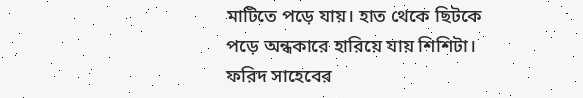মাটিতে পড়ে যায়। হাত থেকে ছিটকে পড়ে অন্ধকারে হারিয়ে যায় শিশিটা। ফরিদ সাহেবের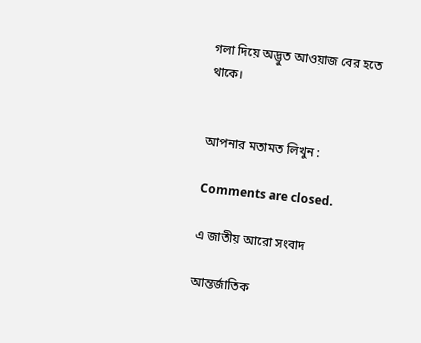গলা দিয়ে অদ্ভুত আওয়াজ বের হতে থাকে।


আপনার মতামত লিখুন :

Comments are closed.

এ জাতীয় আরো সংবাদ

আন্তর্জাতিক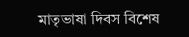মাতৃভাষা দিবস বিশেষ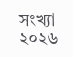সংখ্যা ২০২৬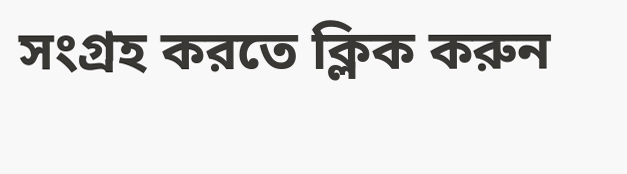সংগ্রহ করতে ক্লিক করুন